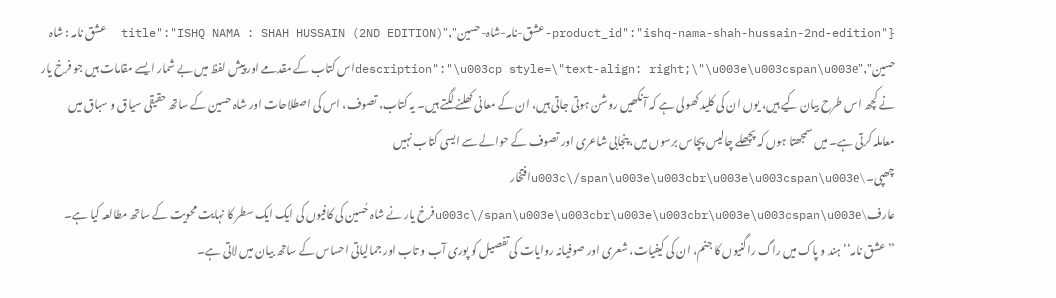{"product_id":"ishq-nama-shah-hussain-2nd-edition-عشق-نامہ-شاہ-حسین","title":"ISHQ NAMA : SHAH HUSSAIN (2ND EDITION)  عشق نامہ : شاہ حسین","description":"\u003cp style=\"text-align: right;\"\u003e\u003cspan\u003eاس کتاب کے مقدمے اور پیش لفظ میں بے شمار ایسے مقامات ہیں جو فرخ یار نے کچھ اس طرح بیان کیے ہیں، یوں ان کی کلید کھولی ہے کہ آنکھیں روشن ہوتی جاتی ہیں، ان کے معانی کھلنے لگتے ہیں۔ یہ کتاب، تصوف، اس کی اصطلاحات اور شاہ حسین کے ساتھ حقیقی سیاق و سباق میں معاملہ کرتی ہے۔ میں سمجھتا ہوں کہ پچھلے چالیس پچاس برسوں میں، پنجابی شاعری اور تصوف کے حوالے سے ایسی کتاب نہیں چھپی۔\u003c\/span\u003e\u003cbr\u003e\u003cspan\u003eافتخار عارف\u003c\/span\u003e\u003cbr\u003e\u003cbr\u003e\u003cspan\u003eفرخ یار نے شاہ حُسین کی کافیوں کی ایک ایک سطر کا نہایت محویت کے ساتھ مطالعہ کیا ہے۔ ’’عشق نامہ‘‘ ہند و پاک میں راگ راگنیوں کا جنم، ان کی کیفیات، شعری اور صوفیانہ روایات کی تفصیل کو پوری آب و تاب اور جمالیاتی احساس کے ساتھ بیان میں لاتی ہے۔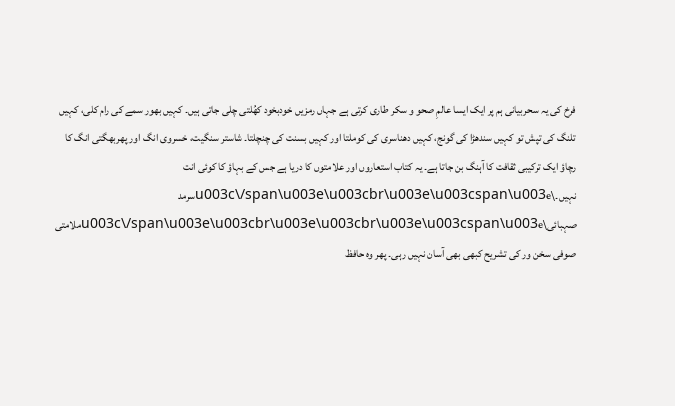فرخ کی یہ سحربیانی ہم پر ایک ایسا عالمِ صحو و سکر طاری کرتی ہے جہاں رمزیں خودبخود کھُلتی چلی جاتی ہیں۔ کہیں بھور سمے کی رام کلی، کہیں تلنگ کی تپش تو کہیں سندھڑا کی گونج، کہیں دھناسری کی کوملتا اور کہیں بسنت کی چنچلتا۔ شاستر سنگیت، خسروی انگ اور پھربھگتی انگ کا رچاؤ ایک ترکیبی ثقافت کا آہنگ بن جاتا ہے۔ یہ کتاب استعاروں اور علامتوں کا دریا ہے جس کے بہاؤ کا کوئی انت نہیں۔\u003c\/span\u003e\u003cbr\u003e\u003cspan\u003eسرمد صہبائی\u003c\/span\u003e\u003cbr\u003e\u003cbr\u003e\u003cspan\u003eملامتی صوفی سخن ور کی تشریح کبھی بھی آسان نہیں رہی۔ پھر وہ حافظ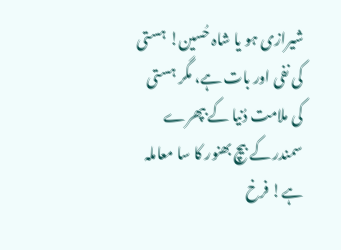شیرازی ہو یا شاہ حُسین! ہستی کی نفی اور بات ہے، مگر ہستی کی ملامت دُنیا کے بپھرے سمندر کے بیچ بھنور کا سا معاملہ ہے! فرخ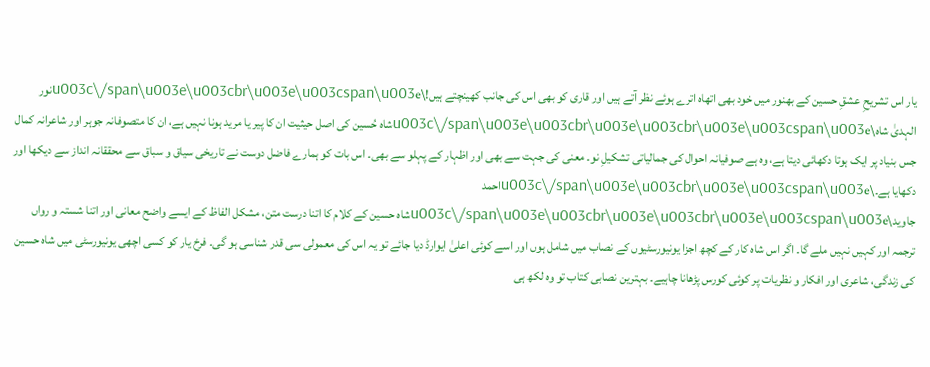یار اس تشریحِ عشقِ حسین کے بھنور میں خود بھی اتھاہ اترے ہوئے نظر آتے ہیں اور قاری کو بھی اس کی جانب کھینچتے ہیں!\u003c\/span\u003e\u003cbr\u003e\u003cspan\u003eنور الہدیٰ شاہ\u003c\/span\u003e\u003cbr\u003e\u003cbr\u003e\u003cspan\u003eشاہ حُسین کی اصل حیثیت ان کا پیر یا مرید ہونا نہیں ہے، ان کا متصوفانہ جوہر اور شاعرانہ کمال جس بنیاد پر ایک ہوتا دکھائی دیتا ہے، وہ ہے صوفیانہ احوال کی جمالیاتی تشکیلِ نو۔ معنی کی جہت سے بھی اور اظہار کے پہلو سے بھی۔ اس بات کو ہمارے فاضل دوست نے تاریخی سیاق و سباق سے محققانہ انداز سے دیکھا اور دکھایا ہے۔\u003c\/span\u003e\u003cbr\u003e\u003cspan\u003eاحمد جاوید\u003c\/span\u003e\u003cbr\u003e\u003cbr\u003e\u003cspan\u003eشاہ حسین کے کلام کا اتنا درست متن، مشکل الفاظ کے ایسے واضح معانی اور اتنا شستہ و رواں ترجمہ اور کہیں نہیں ملے گا۔ اگر اس شاہ کار کے کچھ اجزا یونیورسٹیوں کے نصاب میں شامل ہوں اور اسے کوئی اعلیٰ ایوارڈ دیا جائے تو یہ اس کی معمولی سی قدر شناسی ہو گی۔ فرخ یار کو کسی اچھی یونیورسٹی میں شاہ حسین کی زندگی، شاعری اور افکار و نظریات پر کوئی کورس پڑھانا چاہیے۔ بہترین نصابی کتاب تو وہ لکھ ہی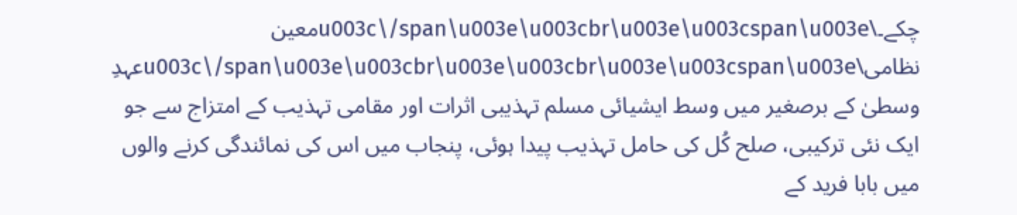چکے۔\u003c\/span\u003e\u003cbr\u003e\u003cspan\u003eمعین نظامی\u003c\/span\u003e\u003cbr\u003e\u003cbr\u003e\u003cspan\u003eعہدِ وسطیٰ کے برصغیر میں وسط ایشیائی مسلم تہذیبی اثرات اور مقامی تہذیب کے امتزاج سے جو ایک نئی ترکیبی، صلح کُل کی حامل تہذیب پیدا ہوئی، پنجاب میں اس کی نمائندگی کرنے والوں میں بابا فرید کے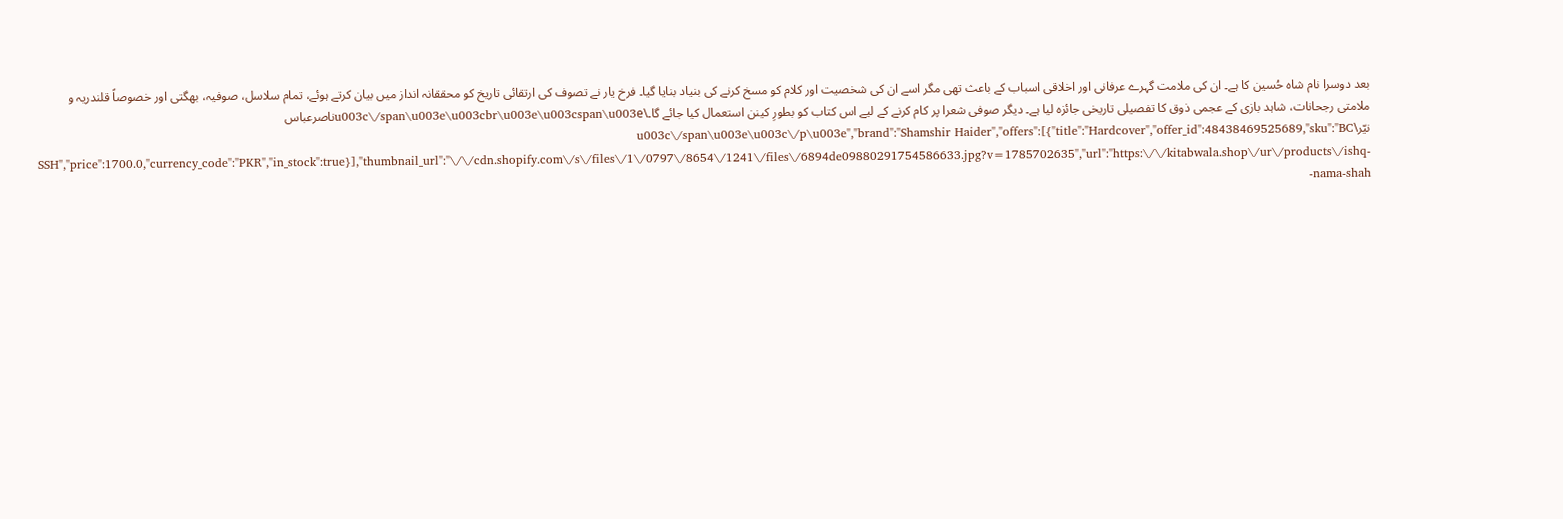بعد دوسرا نام شاہ حُسین کا ہے۔ ان کی ملامت گہرے عرفانی اور اخلاقی اسباب کے باعث تھی مگر اسے ان کی شخصیت اور کلام کو مسخ کرنے کی بنیاد بنایا گیا۔ فرخ یار نے تصوف کی ارتقائی تاریخ کو محققانہ انداز میں بیان کرتے ہوئے، تمام سلاسل، صوفیہ، بھگتی اور خصوصاً قلندریہ و ملامتی رجحانات، شاہد بازی کے عجمی ذوق کا تفصیلی تاریخی جائزہ لیا ہے۔ دیگر صوفی شعرا پر کام کرنے کے لیے اس کتاب کو بطورِ کینن استعمال کیا جائے گا۔\u003c\/span\u003e\u003cbr\u003e\u003cspan\u003eناصرعباس نیّر\u003c\/span\u003e\u003c\/p\u003e","brand":"Shamshir Haider","offers":[{"title":"Hardcover","offer_id":48438469525689,"sku":"BC SSH","price":1700.0,"currency_code":"PKR","in_stock":true}],"thumbnail_url":"\/\/cdn.shopify.com\/s\/files\/1\/0797\/8654\/1241\/files\/6894de09880291754586633.jpg?v=1785702635","url":"https:\/\/kitabwala.shop\/ur\/products\/ishq-nama-shah-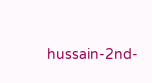hussain-2nd-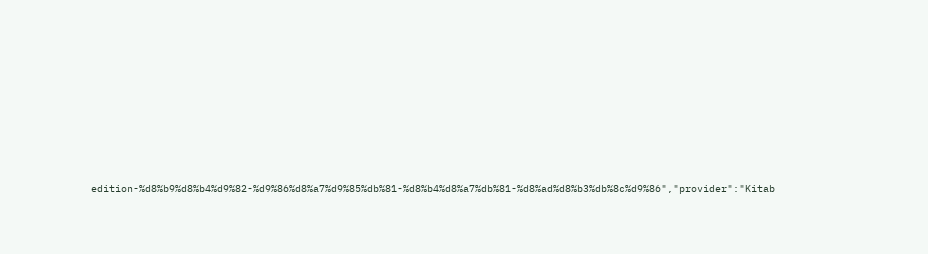edition-%d8%b9%d8%b4%d9%82-%d9%86%d8%a7%d9%85%db%81-%d8%b4%d8%a7%db%81-%d8%ad%d8%b3%db%8c%d9%86","provider":"Kitab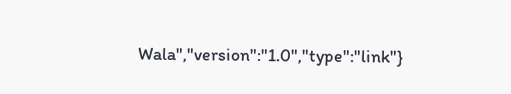Wala","version":"1.0","type":"link"}